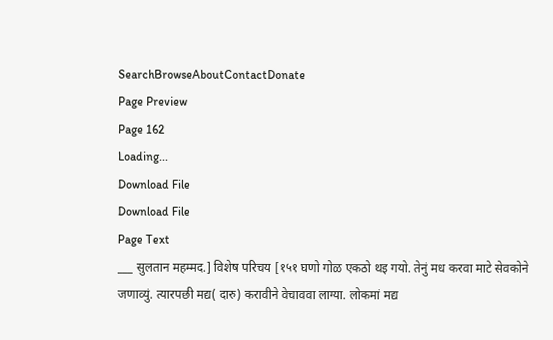SearchBrowseAboutContactDonate
Page Preview
Page 162
Loading...
Download File
Download File
Page Text
___ सुलतान महम्मद.] विशेष परिचय [१५१ घणो गोळ एकठो थइ गयो. तेनुं मध करवा माटे सेवकोने जणाव्युं. त्यारपछी मद्य( दारु) करावीने वेचाववा लाग्या. लोकमां मद्य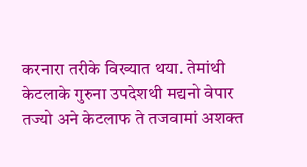करनारा तरीके विख्यात थया. तेमांथी केटलाके गुरुना उपदेशथी मद्यनो वेपार तज्यो अने केटलाफ ते तजवामां अशक्त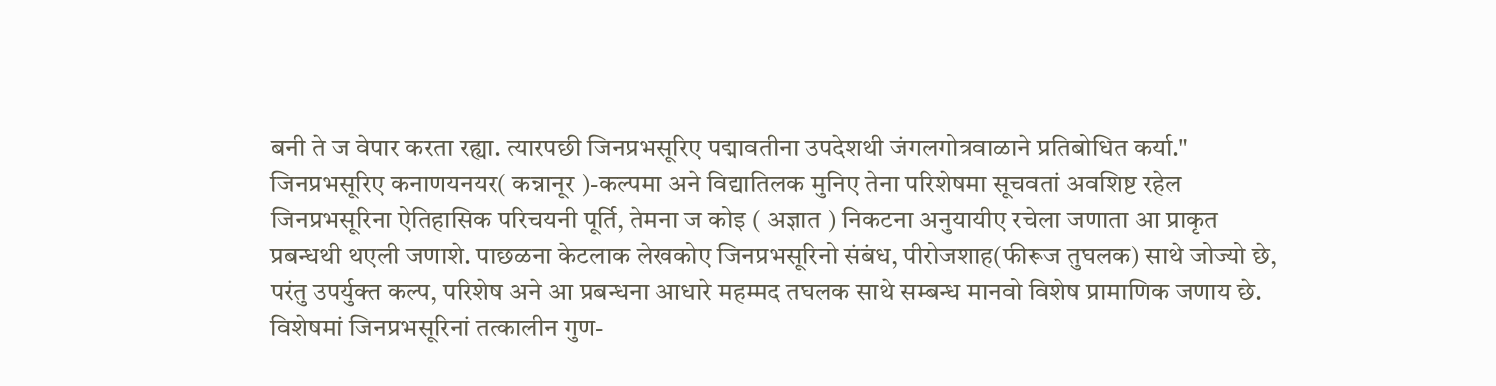बनी ते ज वेपार करता रह्या. त्यारपछी जिनप्रभसूरिए पद्मावतीना उपदेशथी जंगलगोत्रवाळाने प्रतिबोधित कर्या." जिनप्रभसूरिए कनाणयनयर( कन्नानूर )-कल्पमा अने विद्यातिलक मुनिए तेना परिशेषमा सूचवतां अवशिष्ट रहेल जिनप्रभसूरिना ऐतिहासिक परिचयनी पूर्ति, तेमना ज कोइ ( अज्ञात ) निकटना अनुयायीए रचेला जणाता आ प्राकृत प्रबन्धथी थएली जणाशे. पाछळना केटलाक लेखकोए जिनप्रभसूरिनो संबंध, पीरोजशाह(फीरूज तुघलक) साथे जोज्यो छे, परंतु उपर्युक्त कल्प, परिशेष अने आ प्रबन्धना आधारे महम्मद तघलक साथे सम्बन्ध मानवो विशेष प्रामाणिक जणाय छे. विशेषमां जिनप्रभसूरिनां तत्कालीन गुण-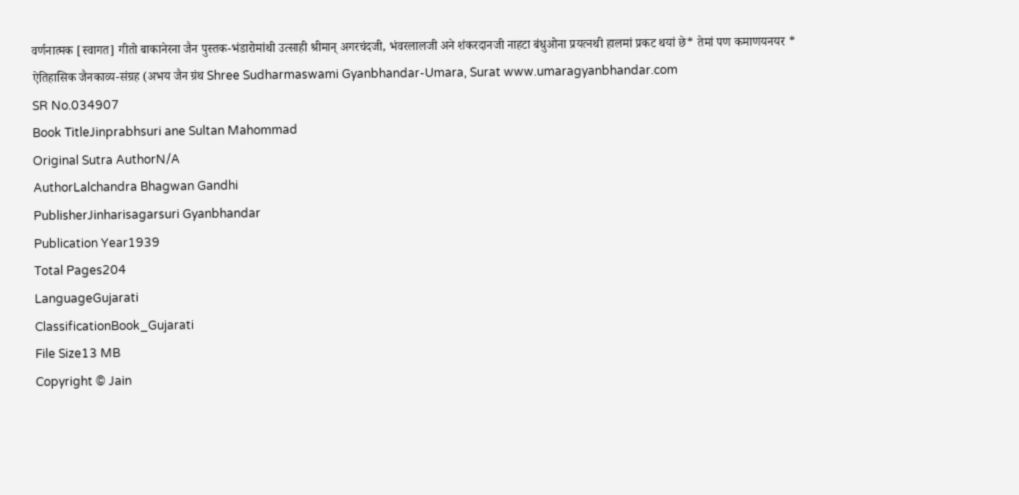वर्णनात्मक [स्वागत] गीतो बाकानेरना जैन पुस्तक-भंडारोमांथी उत्साही श्रीमान् अगरचंदजी, भंवरलालजी अने शंकरदानजी नाहटा बंधुओना प्रयत्नथी हालमां प्रकट थयां छे* तेमां पण कमाणयनयर * ऐतिहासिक जैनकाव्य-संग्रह (अभय जैन ग्रंथ Shree Sudharmaswami Gyanbhandar-Umara, Surat www.umaragyanbhandar.com
SR No.034907
Book TitleJinprabhsuri ane Sultan Mahommad
Original Sutra AuthorN/A
AuthorLalchandra Bhagwan Gandhi
PublisherJinharisagarsuri Gyanbhandar
Publication Year1939
Total Pages204
LanguageGujarati
ClassificationBook_Gujarati
File Size13 MB
Copyright © Jain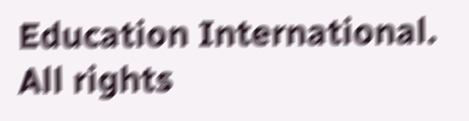Education International. All rights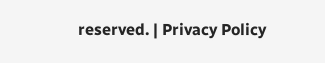reserved. | Privacy Policy